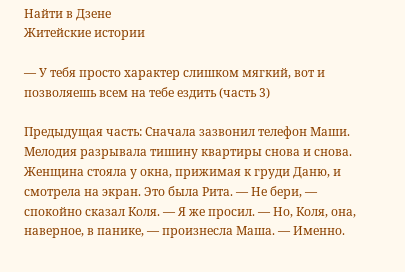Найти в Дзене
Житейские истории

— У тебя просто характер слишком мягкий, вот и позволяешь всем на тебе ездить (часть 3)

Предыдущая часть: Сначала зазвонил телефон Маши. Мелодия разрывала тишину квартиры снова и снова. Женщина стояла у окна, прижимая к груди Даню, и смотрела на экран. Это была Рита. — Не бери, — спокойно сказал Коля. — Я же просил. — Но, Коля, она, наверное, в панике, — произнесла Маша. — Именно.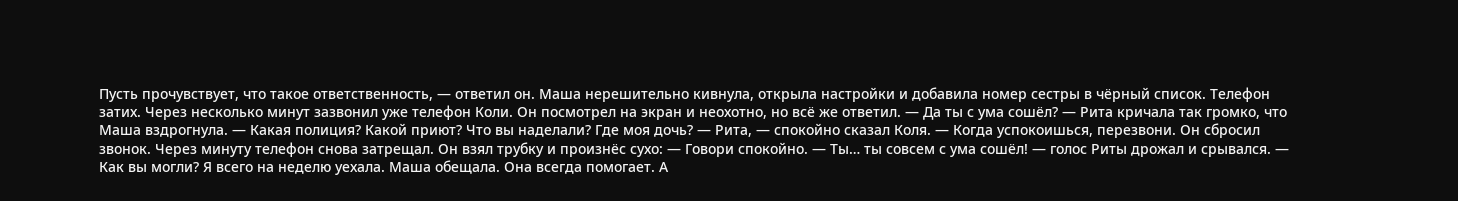Пусть прочувствует, что такое ответственность, — ответил он. Маша нерешительно кивнула, открыла настройки и добавила номер сестры в чёрный список. Телефон затих. Через несколько минут зазвонил уже телефон Коли. Он посмотрел на экран и неохотно, но всё же ответил. — Да ты с ума сошёл? — Рита кричала так громко, что Маша вздрогнула. — Какая полиция? Какой приют? Что вы наделали? Где моя дочь? — Рита, — спокойно сказал Коля. — Когда успокоишься, перезвони. Он сбросил звонок. Через минуту телефон снова затрещал. Он взял трубку и произнёс сухо: — Говори спокойно. — Ты… ты совсем с ума сошёл! — голос Риты дрожал и срывался. — Как вы могли? Я всего на неделю уехала. Маша обещала. Она всегда помогает. А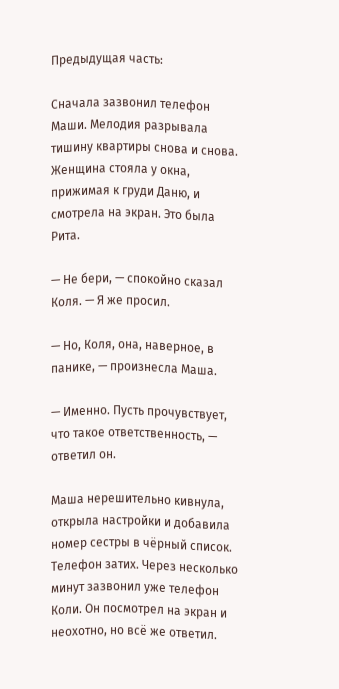Предыдущая часть:

Сначала зазвонил телефон Маши. Мелодия разрывала тишину квартиры снова и снова. Женщина стояла у окна, прижимая к груди Даню, и смотрела на экран. Это была Рита.

— Не бери, — спокойно сказал Коля. — Я же просил.

— Но, Коля, она, наверное, в панике, — произнесла Маша.

— Именно. Пусть прочувствует, что такое ответственность, — ответил он.

Маша нерешительно кивнула, открыла настройки и добавила номер сестры в чёрный список. Телефон затих. Через несколько минут зазвонил уже телефон Коли. Он посмотрел на экран и неохотно, но всё же ответил.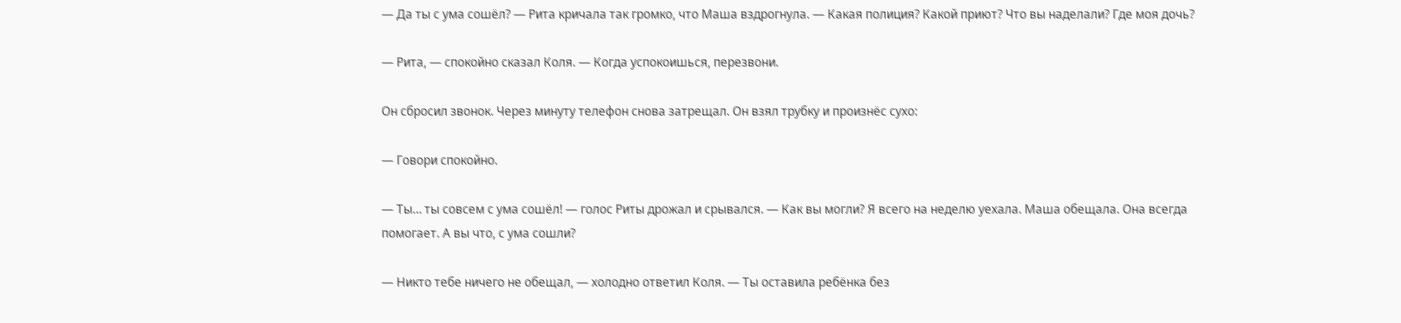— Да ты с ума сошёл? — Рита кричала так громко, что Маша вздрогнула. — Какая полиция? Какой приют? Что вы наделали? Где моя дочь?

— Рита, — спокойно сказал Коля. — Когда успокоишься, перезвони.

Он сбросил звонок. Через минуту телефон снова затрещал. Он взял трубку и произнёс сухо:

— Говори спокойно.

— Ты… ты совсем с ума сошёл! — голос Риты дрожал и срывался. — Как вы могли? Я всего на неделю уехала. Маша обещала. Она всегда помогает. А вы что, с ума сошли?

— Никто тебе ничего не обещал, — холодно ответил Коля. — Ты оставила ребёнка без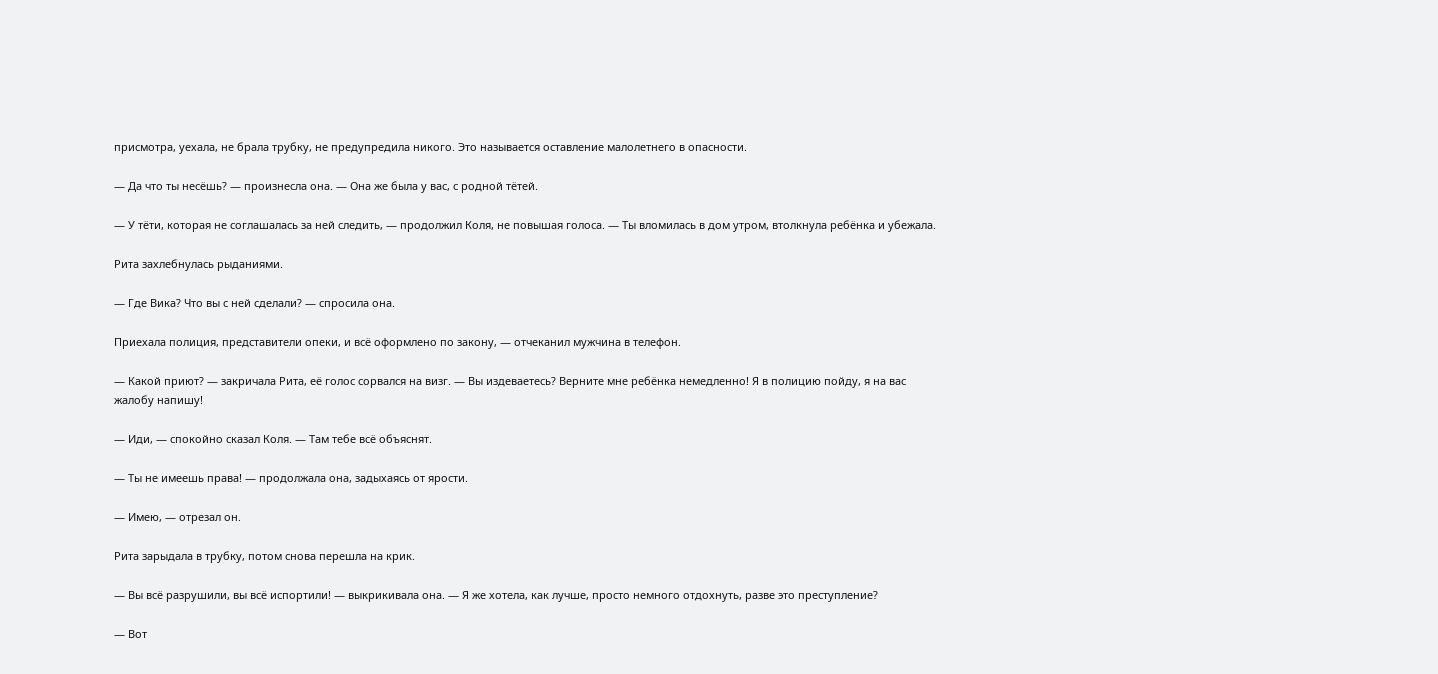присмотра, уехала, не брала трубку, не предупредила никого. Это называется оставление малолетнего в опасности.

— Да что ты несёшь? — произнесла она. — Она же была у вас, с родной тётей.

— У тёти, которая не соглашалась за ней следить, — продолжил Коля, не повышая голоса. — Ты вломилась в дом утром, втолкнула ребёнка и убежала.

Рита захлебнулась рыданиями.

— Где Вика? Что вы с ней сделали? — спросила она.

Приехала полиция, представители опеки, и всё оформлено по закону, — отчеканил мужчина в телефон.

— Какой приют? — закричала Рита, её голос сорвался на визг. — Вы издеваетесь? Верните мне ребёнка немедленно! Я в полицию пойду, я на вас жалобу напишу!

— Иди, — спокойно сказал Коля. — Там тебе всё объяснят.

— Ты не имеешь права! — продолжала она, задыхаясь от ярости.

— Имею, — отрезал он.

Рита зарыдала в трубку, потом снова перешла на крик.

— Вы всё разрушили, вы всё испортили! — выкрикивала она. — Я же хотела, как лучше, просто немного отдохнуть, разве это преступление?

— Вот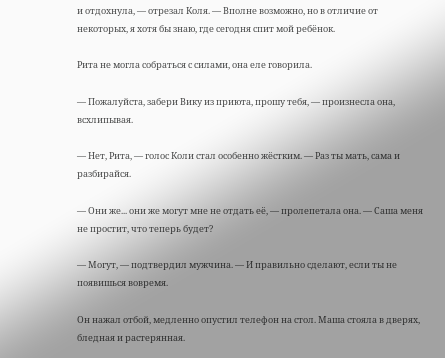и отдохнула, — отрезал Коля. — Вполне возможно, но в отличие от некоторых, я хотя бы знаю, где сегодня спит мой ребёнок.

Рита не могла собраться с силами, она еле говорила.

— Пожалуйста, забери Вику из приюта, прошу тебя, — произнесла она, всхлипывая.

— Нет, Рита, — голос Коли стал особенно жёстким. — Раз ты мать, сама и разбирайся.

— Они же... они же могут мне не отдать её, — пролепетала она. — Саша меня не простит, что теперь будет?

— Могут, — подтвердил мужчина. — И правильно сделают, если ты не появишься вовремя.

Он нажал отбой, медленно опустил телефон на стол. Маша стояла в дверях, бледная и растерянная.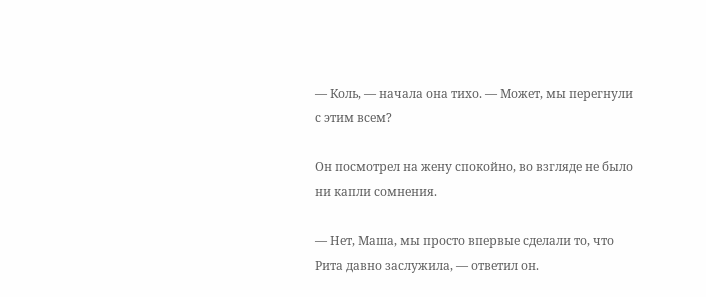— Коль, — начала она тихо. — Может, мы перегнули с этим всем?

Он посмотрел на жену спокойно, во взгляде не было ни капли сомнения.

— Нет, Маша, мы просто впервые сделали то, что Рита давно заслужила, — ответил он.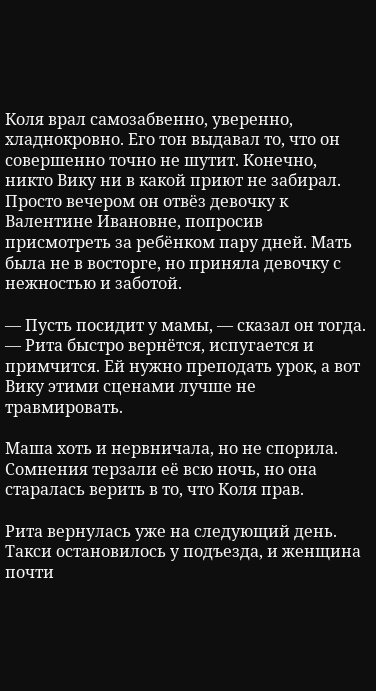Коля врал самозабвенно, уверенно, хладнокровно. Его тон выдавал то, что он совершенно точно не шутит. Конечно, никто Вику ни в какой приют не забирал. Просто вечером он отвёз девочку к Валентине Ивановне, попросив присмотреть за ребёнком пару дней. Мать была не в восторге, но приняла девочку с нежностью и заботой.

— Пусть посидит у мамы, — сказал он тогда. — Рита быстро вернётся, испугается и примчится. Ей нужно преподать урок, а вот Вику этими сценами лучше не травмировать.

Маша хоть и нервничала, но не спорила. Сомнения терзали её всю ночь, но она старалась верить в то, что Коля прав.

Рита вернулась уже на следующий день. Такси остановилось у подъезда, и женщина почти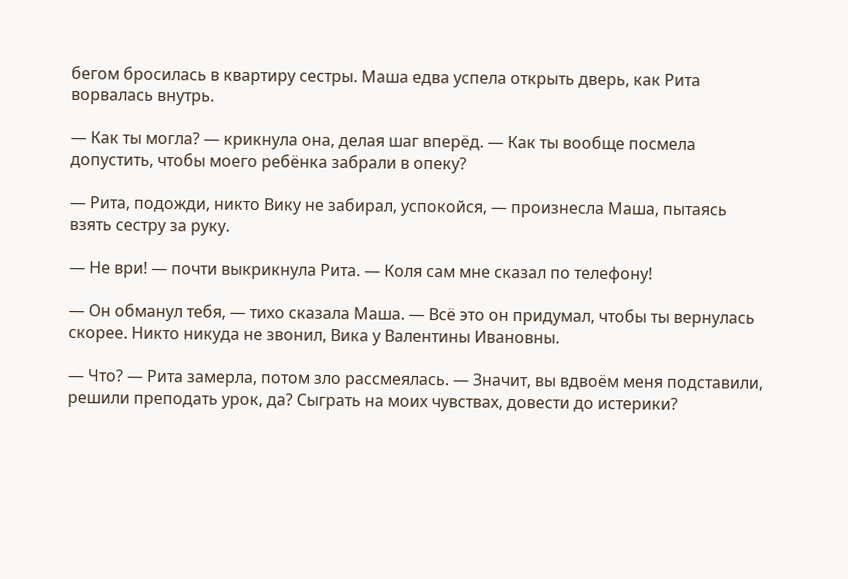бегом бросилась в квартиру сестры. Маша едва успела открыть дверь, как Рита ворвалась внутрь.

— Как ты могла? — крикнула она, делая шаг вперёд. — Как ты вообще посмела допустить, чтобы моего ребёнка забрали в опеку?

— Рита, подожди, никто Вику не забирал, успокойся, — произнесла Маша, пытаясь взять сестру за руку.

— Не ври! — почти выкрикнула Рита. — Коля сам мне сказал по телефону!

— Он обманул тебя, — тихо сказала Маша. — Всё это он придумал, чтобы ты вернулась скорее. Никто никуда не звонил, Вика у Валентины Ивановны.

— Что? — Рита замерла, потом зло рассмеялась. — Значит, вы вдвоём меня подставили, решили преподать урок, да? Сыграть на моих чувствах, довести до истерики?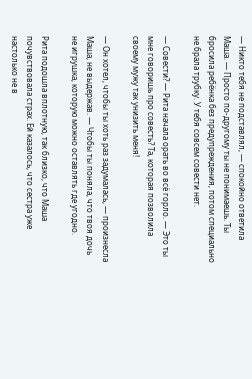— Никто тебя не подставлял, — спокойно ответила Маша. — Просто по-другому ты не понимаешь. Ты бросила ребёнка без предупреждения, потом специально не брала трубку. У тебя совсем совести нет.

— Совести? — Рита начала орать во всё горло. — Это ты мне говоришь про совесть? Та, которая позволила своему мужу так унизить меня!

— Он хотел, чтобы ты хоть раз задумалась, — произнесла Маша, не выдержав. — Чтобы ты поняла, что твоя дочь не игрушка, которую можно оставлять где угодно.

Рита подошла вплотную, так близко, что Маша почувствовала страх. Ей казалось, что сестра уже настолько не в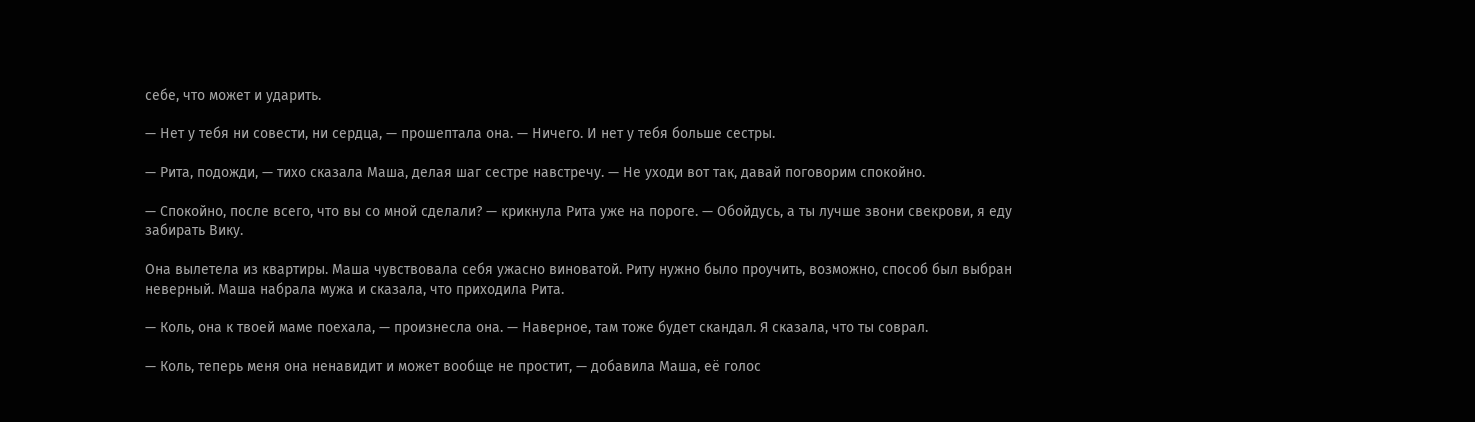себе, что может и ударить.

— Нет у тебя ни совести, ни сердца, — прошептала она. — Ничего. И нет у тебя больше сестры.

— Рита, подожди, — тихо сказала Маша, делая шаг сестре навстречу. — Не уходи вот так, давай поговорим спокойно.

— Спокойно, после всего, что вы со мной сделали? — крикнула Рита уже на пороге. — Обойдусь, а ты лучше звони свекрови, я еду забирать Вику.

Она вылетела из квартиры. Маша чувствовала себя ужасно виноватой. Риту нужно было проучить, возможно, способ был выбран неверный. Маша набрала мужа и сказала, что приходила Рита.

— Коль, она к твоей маме поехала, — произнесла она. — Наверное, там тоже будет скандал. Я сказала, что ты соврал.

— Коль, теперь меня она ненавидит и может вообще не простит, — добавила Маша, её голос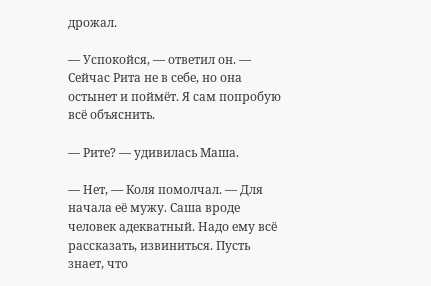дрожал.

— Успокойся, — ответил он. — Сейчас Рита не в себе, но она остынет и поймёт. Я сам попробую всё объяснить.

— Рите? — удивилась Маша.

— Нет, — Коля помолчал. — Для начала её мужу. Саша вроде человек адекватный. Надо ему всё рассказать, извиниться. Пусть знает, что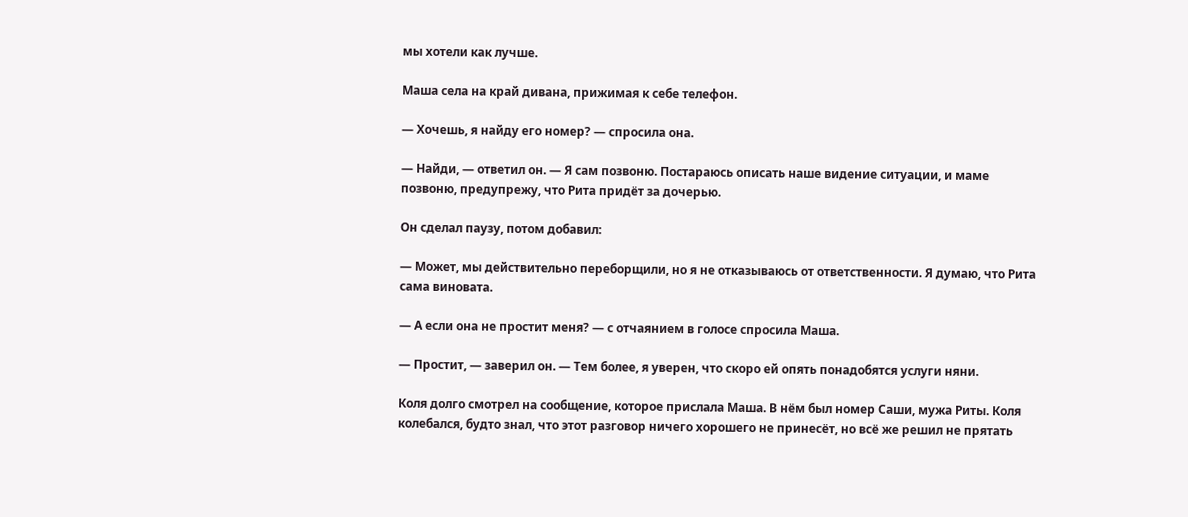мы хотели как лучше.

Маша села на край дивана, прижимая к себе телефон.

— Хочешь, я найду его номер? — спросила она.

— Найди, — ответил он. — Я сам позвоню. Постараюсь описать наше видение ситуации, и маме позвоню, предупрежу, что Рита придёт за дочерью.

Он сделал паузу, потом добавил:

— Может, мы действительно переборщили, но я не отказываюсь от ответственности. Я думаю, что Рита сама виновата.

— А если она не простит меня? — с отчаянием в голосе спросила Маша.

— Простит, — заверил он. — Тем более, я уверен, что скоро ей опять понадобятся услуги няни.

Коля долго смотрел на сообщение, которое прислала Маша. В нём был номер Саши, мужа Риты. Коля колебался, будто знал, что этот разговор ничего хорошего не принесёт, но всё же решил не прятать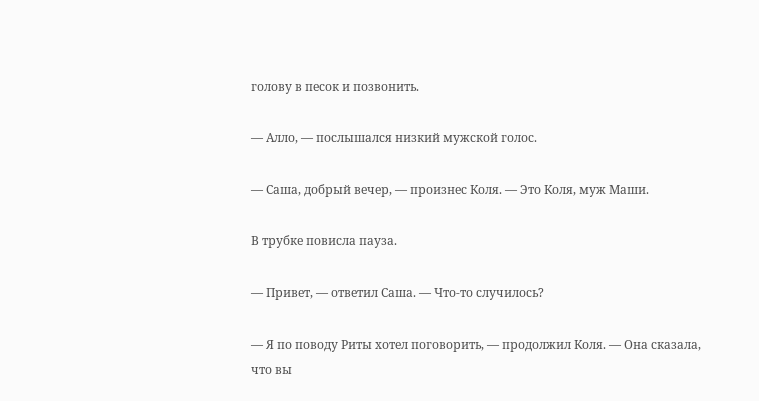голову в песок и позвонить.

— Алло, — послышался низкий мужской голос.

— Саша, добрый вечер, — произнес Коля. — Это Коля, муж Маши.

В трубке повисла пауза.

— Привет, — ответил Саша. — Что-то случилось?

— Я по поводу Риты хотел поговорить, — продолжил Коля. — Она сказала, что вы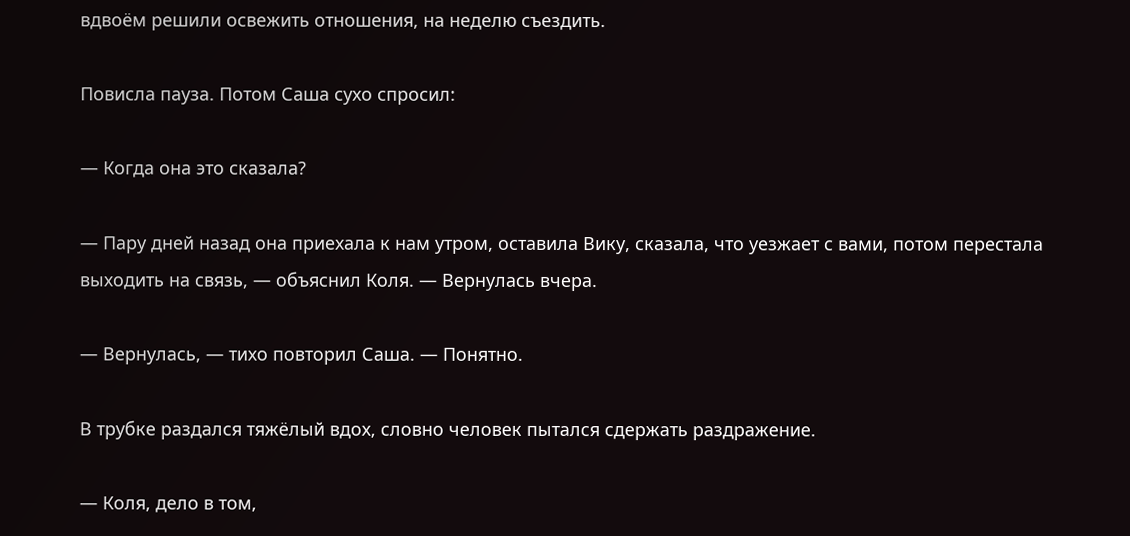вдвоём решили освежить отношения, на неделю съездить.

Повисла пауза. Потом Саша сухо спросил:

— Когда она это сказала?

— Пару дней назад она приехала к нам утром, оставила Вику, сказала, что уезжает с вами, потом перестала выходить на связь, — объяснил Коля. — Вернулась вчера.

— Вернулась, — тихо повторил Саша. — Понятно.

В трубке раздался тяжёлый вдох, словно человек пытался сдержать раздражение.

— Коля, дело в том,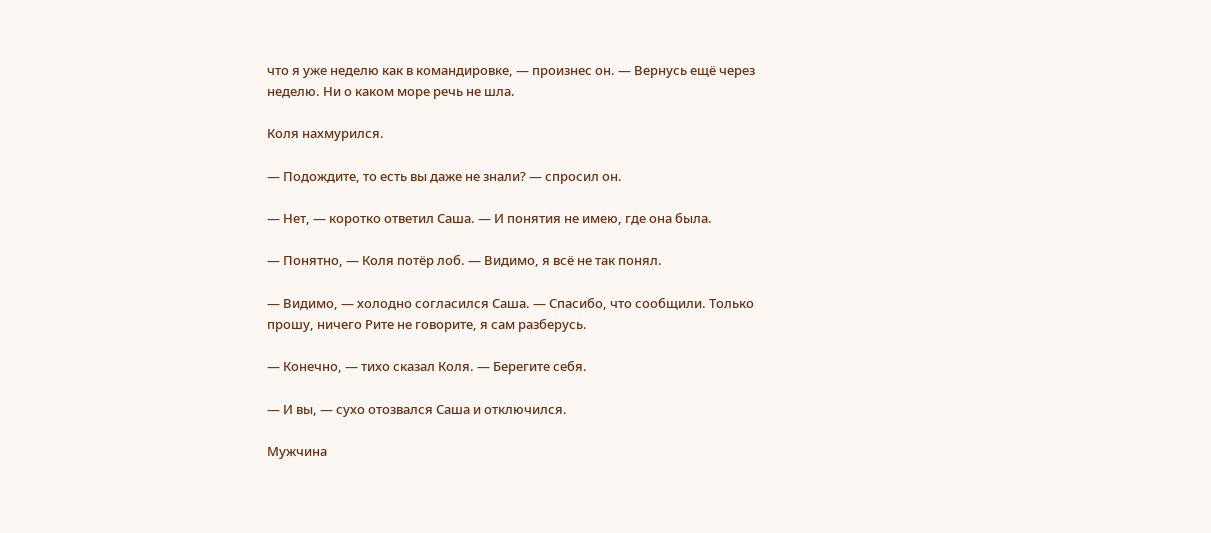что я уже неделю как в командировке, — произнес он. — Вернусь ещё через неделю. Ни о каком море речь не шла.

Коля нахмурился.

— Подождите, то есть вы даже не знали? — спросил он.

— Нет, — коротко ответил Саша. — И понятия не имею, где она была.

— Понятно, — Коля потёр лоб. — Видимо, я всё не так понял.

— Видимо, — холодно согласился Саша. — Спасибо, что сообщили. Только прошу, ничего Рите не говорите, я сам разберусь.

— Конечно, — тихо сказал Коля. — Берегите себя.

— И вы, — сухо отозвался Саша и отключился.

Мужчина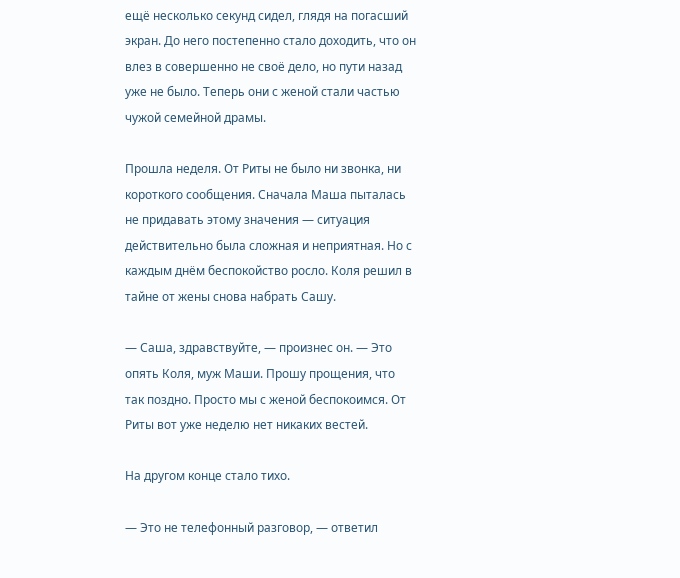ещё несколько секунд сидел, глядя на погасший экран. До него постепенно стало доходить, что он влез в совершенно не своё дело, но пути назад уже не было. Теперь они с женой стали частью чужой семейной драмы.

Прошла неделя. От Риты не было ни звонка, ни короткого сообщения. Сначала Маша пыталась не придавать этому значения — ситуация действительно была сложная и неприятная. Но с каждым днём беспокойство росло. Коля решил в тайне от жены снова набрать Сашу.

— Саша, здравствуйте, — произнес он. — Это опять Коля, муж Маши. Прошу прощения, что так поздно. Просто мы с женой беспокоимся. От Риты вот уже неделю нет никаких вестей.

На другом конце стало тихо.

— Это не телефонный разговор, — ответил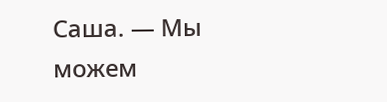Саша. — Мы можем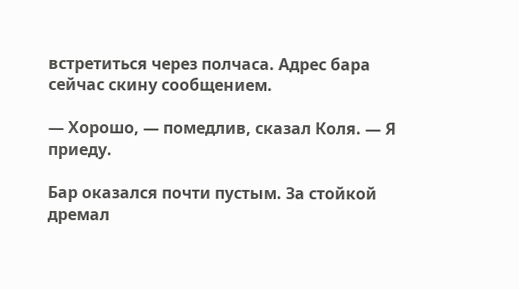встретиться через полчаса. Адрес бара сейчас скину сообщением.

— Хорошо, — помедлив, сказал Коля. — Я приеду.

Бар оказался почти пустым. За стойкой дремал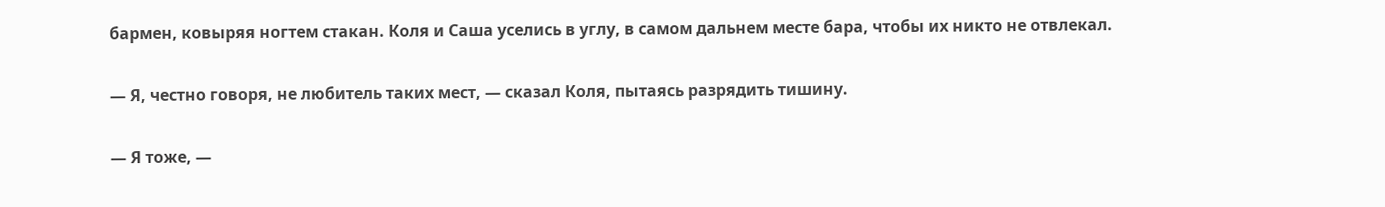бармен, ковыряя ногтем стакан. Коля и Саша уселись в углу, в самом дальнем месте бара, чтобы их никто не отвлекал.

— Я, честно говоря, не любитель таких мест, — сказал Коля, пытаясь разрядить тишину.

— Я тоже, —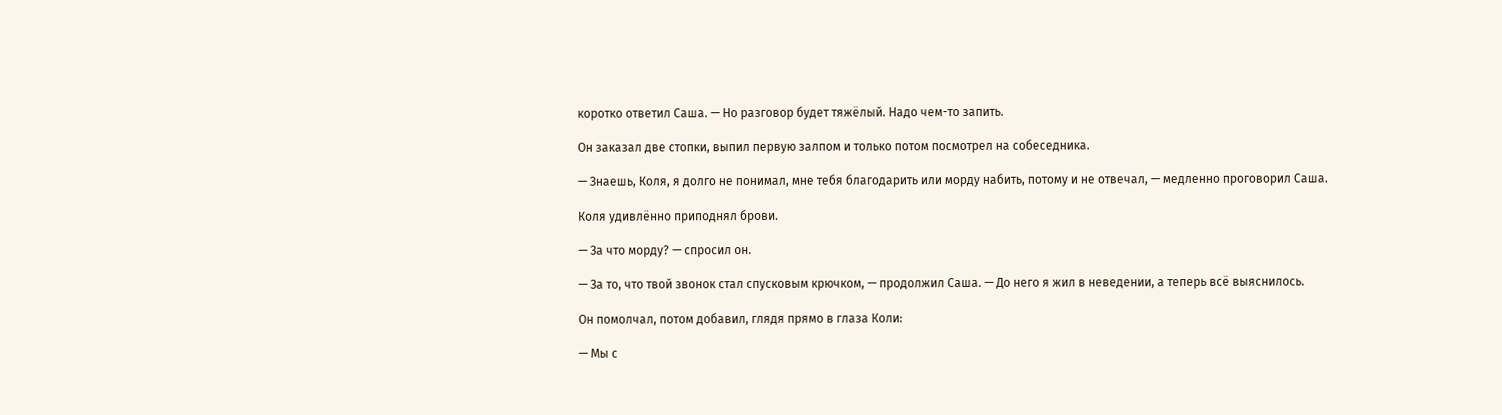коротко ответил Саша. — Но разговор будет тяжёлый. Надо чем-то запить.

Он заказал две стопки, выпил первую залпом и только потом посмотрел на собеседника.

— Знаешь, Коля, я долго не понимал, мне тебя благодарить или морду набить, потому и не отвечал, — медленно проговорил Саша.

Коля удивлённо приподнял брови.

— За что морду? — спросил он.

— За то, что твой звонок стал спусковым крючком, — продолжил Саша. — До него я жил в неведении, а теперь всё выяснилось.

Он помолчал, потом добавил, глядя прямо в глаза Коли:

— Мы с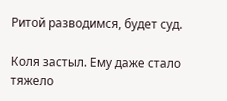Ритой разводимся, будет суд.

Коля застыл. Ему даже стало тяжело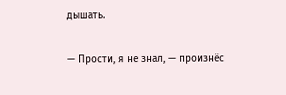дышать.

— Прости, я не знал, — произнёс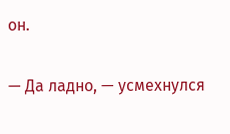он.

— Да ладно, — усмехнулся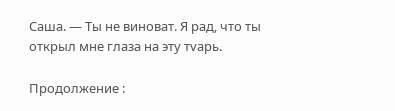Саша. — Ты не виноват. Я рад, что ты открыл мне глаза на эту тvарь.

Продолжение :